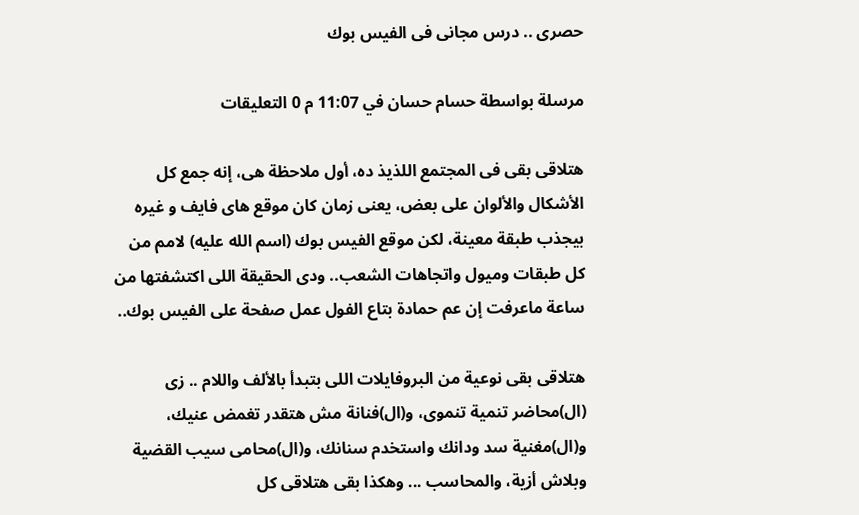حصرى .. درس مجانى فى الفيس بوك

مرسلة بواسطة حسام حسان في 11:07 م 0 التعليقات

هتلاقى بقى فى المجتمع اللذيذ ده، أول ملاحظة هى، إنه جمع كل الأشكال والألوان على بعض، يعنى زمان كان موقع هاى فايف و غيره بيجذب طبقة معينة، لكن موقع الفيس بوك (اسم الله عليه) لامم من كل طبقات وميول واتجاهات الشعب.. ودى الحقيقة اللى اكتشفتها من ساعة ماعرفت إن عم حمادة بتاع الفول عمل صفحة على الفيس بوك..

هتلاقى بقى نوعية من البروفايلات اللى بتبدأ بالألف واللام .. زى (ال)محاضر تنمية تنموى، و(ال)فنانة مش هتقدر تغمض عنيك، و(ال)مغنية سد ودانك واستخدم سنانك، و(ال)محامى سيب القضية وبلاش أزية، والمحاسب ... وهكذا بقى هتلاقى كل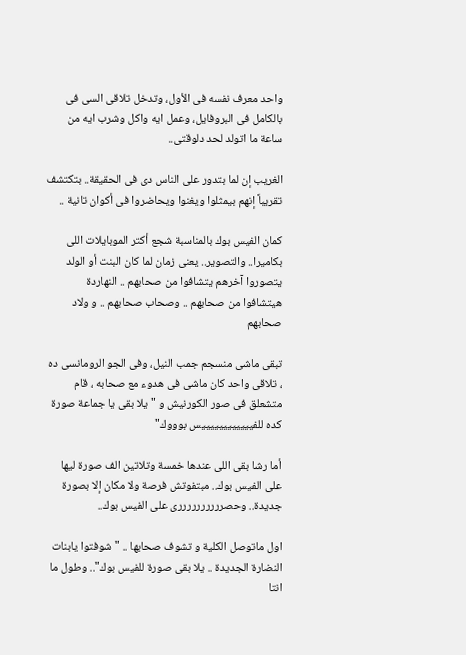واحد معرف نفسه فى الأول، وتدخل تلاقى السى فى بالكامل فى البروفايل، وعمل ايه واكل وشرب ايه من ساعة ما اتولد لحد دلوقتى..

الغريب إن لما بتدور على الناس دى فى الحقيقة.. بتكتشف تقريباً إنهم بيمثلوا ويغنوا ويحاضروا فى أكوان تانية ..

كمان الفيس بوك بالمناسبة شجع أكتر الموبايلات اللى بكاميرا.. والتصوير.. يعنى زمان لما كان البنت أو الولد يتصوروا آخرهم يتشافوا من صحابهم .. النهاردة هيتشافوا من صحابهم .. وصحاب صحابهم .. و ولاد صحابهم

تبقى ماشى منسجم جمب النيل، وفى الجو الرومانسى ده ، تلاقى واحد كان ماشى فى هدوء مع صحابه ، قام متشعلق فى صور الكورنيش و "يلا بقى يا جماعة صورة كده للفييييييييييييس بوووك"

أما رشا بقى اللى عندها خمسة وتلاتين الف صورة ليها على الفيس بوك.. مبتفوتش فرصة ولا مكان إلا بصورة جديدة.. وحصررررررررررى على الفيس بوك..

اول ماتوصل الكلية و تشوف صحابها .. "شوفتوا يابنات النضارة الجديدة .. يلا بقى صورة للفيس بوك".. وطول ما انتا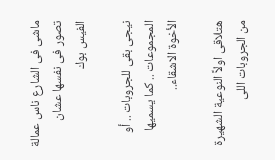ماشى فى الشارع ناس عمالة تصور فى نفسها عشان الفيس بوك

نيجى بقى للجروبات .. أو المجموعات .. كما يسميها الأخوة الاشقاء..

هتلاقى اولاً النوعية الشهيرة من الجروبات اللى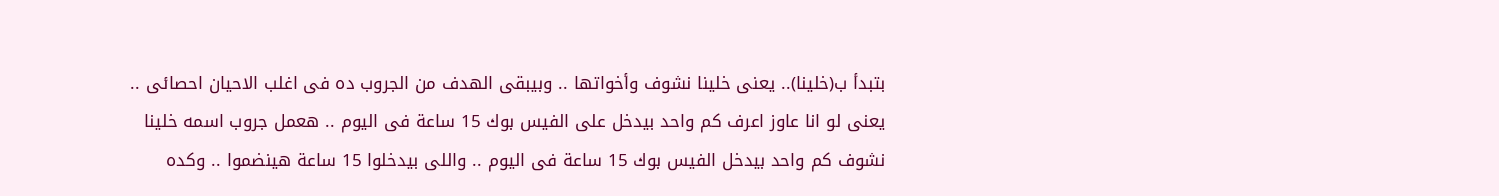بتبدأ ب(خلينا).. يعنى خلينا نشوف وأخواتها .. وبيبقى الهدف من الجروب ده فى اغلب الاحيان احصائى .. يعنى لو انا عاوز اعرف كم واحد بيدخل على الفيس بوك 15 ساعة فى اليوم .. هعمل جروب اسمه خلينا نشوف كم واحد بيدخل الفيس بوك 15 ساعة فى اليوم .. واللى بيدخلوا 15 ساعة هينضموا .. وكده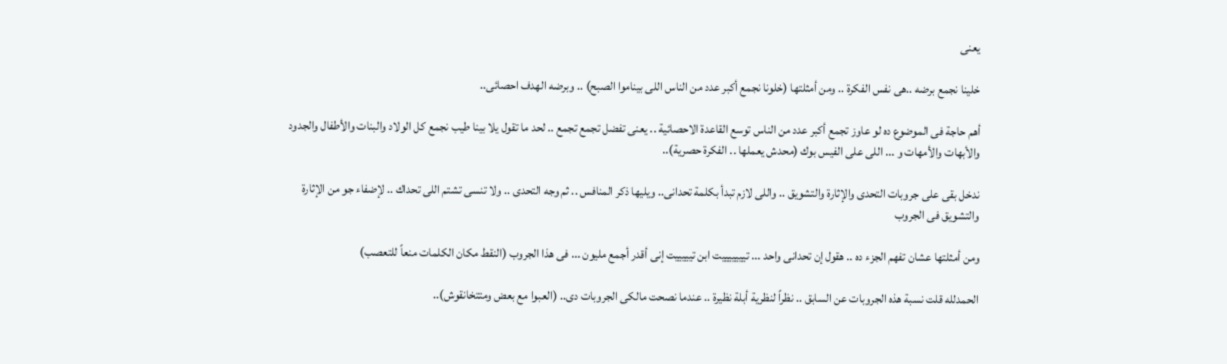يعنى

خلينا نجمع برضه ..هى نفس الفكرة .. ومن أمثلتها (خلونا نجمع أكبر عدد من الناس اللى بيناموا الصبح) .. وبرضه الهدف احصائى..

أهم حاجة فى الموضوع ده لو عاوز تجمع أكبر عدد من الناس توسع القاعدة الاحصائية .. يعنى تفضل تجمع تجمع .. لحد ما تقول يلا بينا طيب نجمع كل الولاد والبنات والأطفال والجدود والأبهات والأمهات و ... اللى على الفيس بوك (محدش يعملها .. الفكرة حصرية)..

ندخل بقى على جروبات التحدى والإثارة والتشويق .. واللى لازم تبدأ بكلمة تحدانى.. ويليها ذكر المنافس .. ثم وجه التحدى .. ولا تنسى تشتم اللى تحداك .. لإضفاء جو من الإثارة والتشويق فى الجروب

ومن أمثلتها عشان تفهم الجزء ده .. هقول إن تحدانى واحد ... تيييييييت ابن تيييييت إنى أقدر أجمع مليون ... فى هذا الجروب (النقط مكان الكلمات منعاً للتعصب)

الحمدلله قلت نسبة هذه الجروبات عن السابق .. نظراً لنظرية أبلة نظيرة .. عندما نصحت مالكى الجروبات دى.. (العبوا مع بعض ومتتخانقوش)..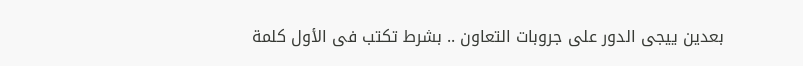بعدين ييجى الدور على جروبات التعاون .. بشرط تكتب فى الأول كلمة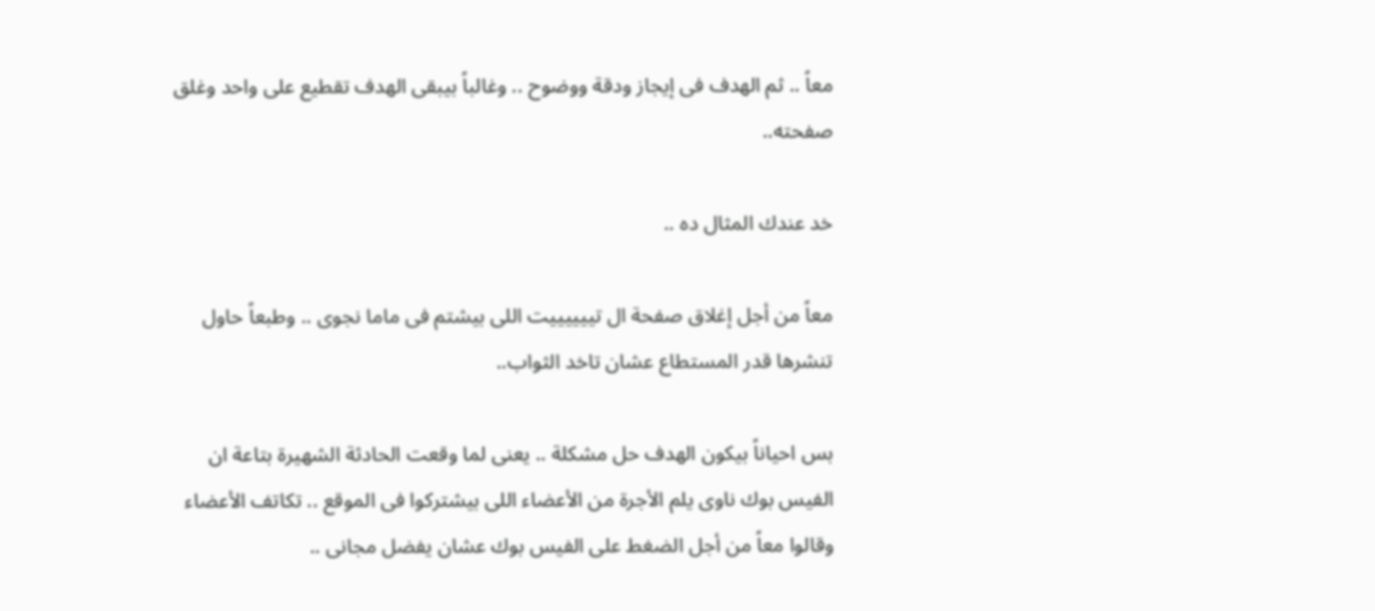معاً .. ثم الهدف فى إيجاز ودقة ووضوح .. وغالباً بيبقى الهدف تقطيع على واحد وغلق صفحته..

خد عندك المثال ده ..

معاً من أجل إغلاق صفحة ال تييييييت اللى بيشتم فى ماما نجوى .. وطبعاً حاول تنشرها قدر المستطاع عشان تاخد الثواب..

بس احياناً بيكون الهدف حل مشكلة .. يعنى لما وقعت الحادثة الشهيرة بتاعة ان الفيس بوك ناوى يلم الأجرة من الأعضاء اللى بيشتركوا فى الموقع .. تكاتف الأعضاء وقالوا معاً من أجل الضغط على الفيس بوك عشان يفضل مجانى ..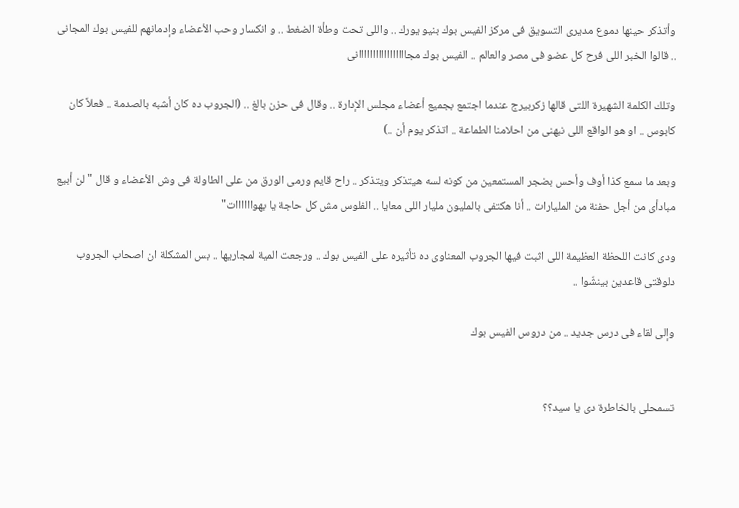وأتذكر حينها دموع مديرى التسويق فى مركز الفيس بوك بنيو يورك .. واللى تحت وطأة الضغط .. و انكسار وحب الأعضاء وإدمانهم للفيس بوك المجانى .. قالوا الخبر اللى فرح كل عضو فى مصر والعالم .. الفيس بوك مجااااااااااااااااانى

وتلك الكلمة الشهيرة اللتى قالها زكربيرج عندما اجتمع بجميع أعضاء مجلس الإدارة .. وقال فى حزن بالغ .. (الجروب ده كان أشبه بالصدمة .. فعلاً كان كابوس .. او هو الواقع اللى نبهنى من احلامنا الطماعة .. اتذكر يوم أن ..)

وبعد ما سمع كذا أوف وأحس بضجر المستمعين من كونه لسه هيتذكر ويتذكر .. راح قايم ورمى الورق من على الطاولة فى وش الأعضاء و قال "لن أبيع مبادأى من أجل حفنة من المليارات .. أنا هكتفى بالمليون مليار اللى معايا .. الفلوس مش كل حاجة يا بهواااااات"

ودى كانت اللحظة العظيمة اللى اثبت فيها الجروب المعناوى ده تأثيره على الفيس بوك .. ورجعت المية لمجاريها .. بس المشكلة ان اصحاب الجروب دلوقتى قاعدين بينشّوا ..

وإلى لقاء فى درس جديد .. من دروس الفيس بوك


تسمحلى بالخاطرة دى يا سيد؟؟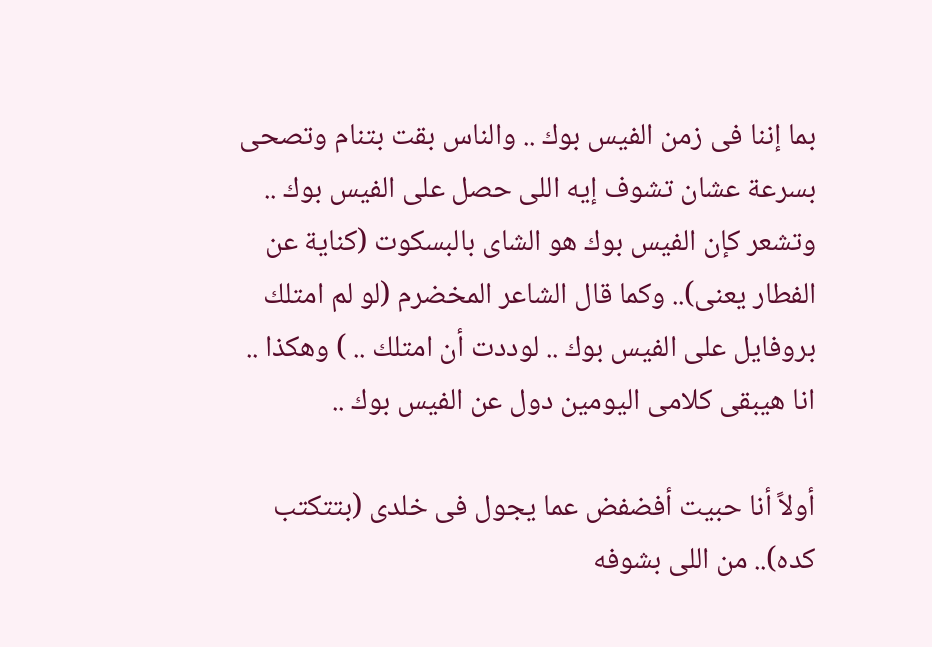بما إننا فى زمن الفيس بوك .. والناس بقت بتنام وتصحى بسرعة عشان تشوف إيه اللى حصل على الفيس بوك .. وتشعر كإن الفيس بوك هو الشاى بالبسكوت (كناية عن الفطار يعنى).. وكما قال الشاعر المخضرم (لو لم امتلك بروفايل على الفيس بوك .. لوددت أن امتلك .. ) وهكذا .. انا هيبقى كلامى اليومين دول عن الفيس بوك ..

أولاً أنا حبيت أفضفض عما يجول فى خلدى (بتتكتب كده).. من اللى بشوفه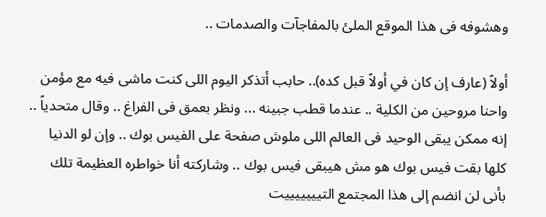وهشوفه فى هذا الموقع الملئ بالمفاجآت والصدمات ..

أولاً (عارف إن كان في أولاً قبل كده).. حابب أتذكر اليوم اللى كنت ماشى فيه مع مؤمن واحنا مروحين من الكلية .. عندما قطب جبينه ... ونظر بعمق فى الفراغ .. وقال متحدياً .. إنه ممكن يبقى الوحيد فى العالم اللى ملوش صفحة على الفيس بوك .. وإن لو الدنيا كلها بقت فيس بوك هو مش هيبقى فيس بوك .. وشاركته أنا خواطره العظيمة تلك بأنى لن انضم إلى هذا المجتمع التيييييييت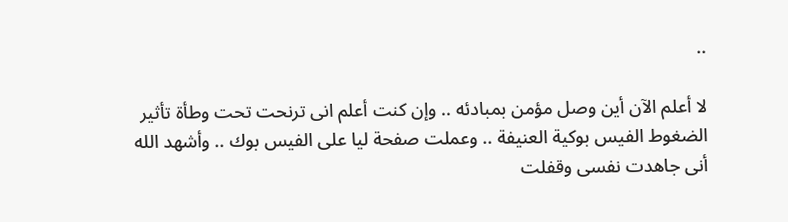..

لا أعلم الآن أين وصل مؤمن بمبادئه .. وإن كنت أعلم انى ترنحت تحت وطأة تأثير الضغوط الفيس بوكية العنيفة .. وعملت صفحة ليا على الفيس بوك .. وأشهد الله أنى جاهدت نفسى وقفلت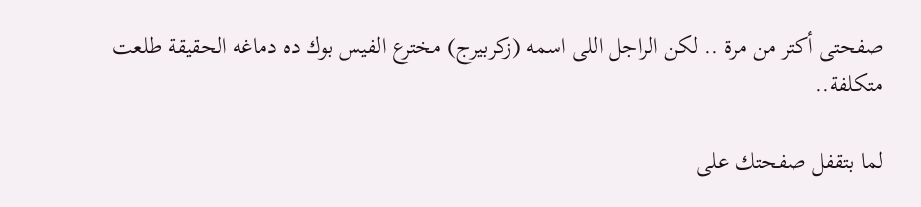صفحتى أكتر من مرة .. لكن الراجل اللى اسمه (زكربيرج) مخترع الفيس بوك ده دماغه الحقيقة طلعت متكلفة..

لما بتقفل صفحتك على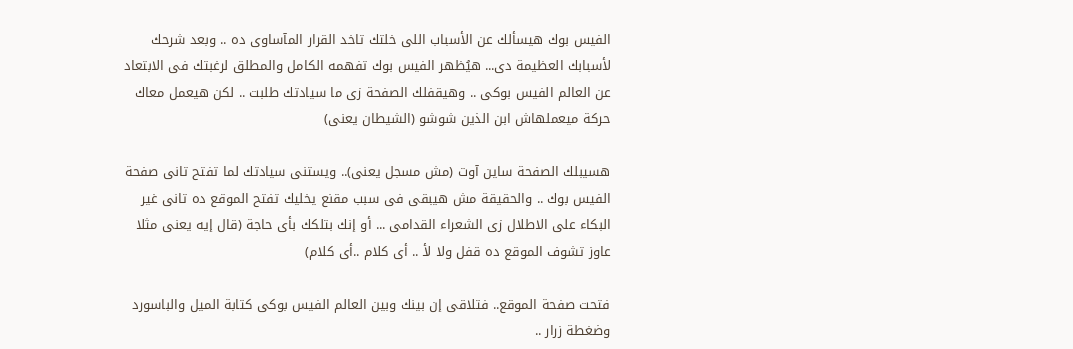الفيس بوك هيسألك عن الأسباب اللى خلتك تاخد القرار المآساوى ده .. وبعد شرحك لأسبابك العظيمة دى... هيُظهر الفيس بوك تفهمه الكامل والمطلق لرغبتك فى الابتعاد عن العالم الفيس بوكى .. وهيقفلك الصفحة زى ما سيادتك طلبت .. لكن هيعمل معاك حركة ميعملهاش ابن الذين شوشو (الشيطان يعنى)

هسيبلك الصفحة ساين آوت (مش مسجل يعنى).. ويستنى سيادتك لما تفتح تانى صفحة الفيس بوك .. والحقيقة مش هيبقى فى سبب مقنع يخليك تفتح الموقع ده تانى غير البكاء على الاطلال زى الشعراء القدامى ... أو إنك بتلكك بأى حاجة (قال إيه يعنى مثلا عاوز تشوف الموقع ده قفل ولا لأ .. أى كلام ..أى كلام)

فتحت صفحة الموقع.. فتلاقى إن بينك وبين العالم الفيس بوكى كتابة الميل والباسورد وضغطة زرار ..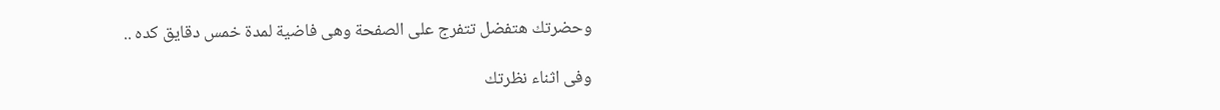وحضرتك هتفضل تتفرج على الصفحة وهى فاضية لمدة خمس دقايق كده ..

وفى اثناء نظرتك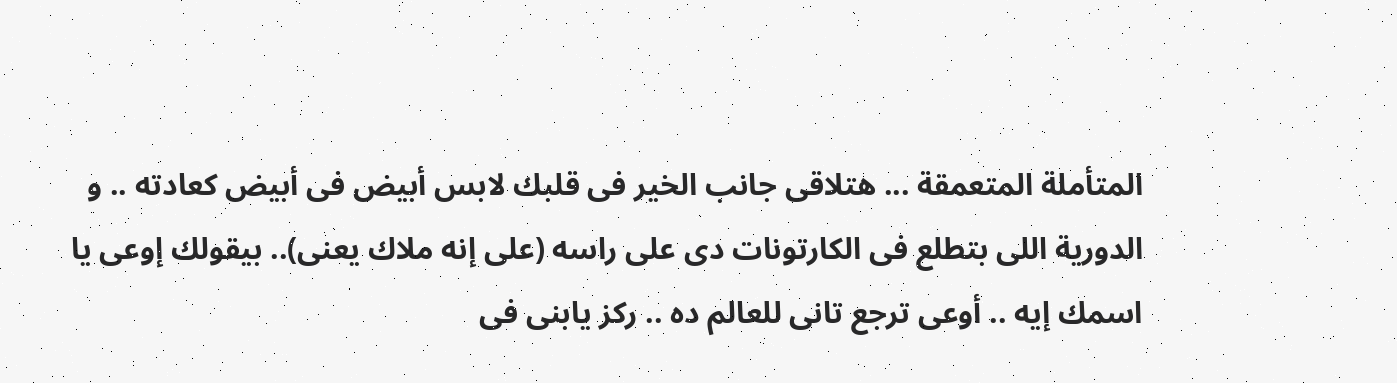المتأملة المتعمقة ... هتلاقى جانب الخير فى قلبك لابس أبيض فى أبيض كعادته .. و الدورية اللى بتطلع فى الكارتونات دى على راسه (على إنه ملاك يعنى).. بيقولك إوعى يا اسمك إيه .. أوعى ترجع تانى للعالم ده .. ركز يابنى فى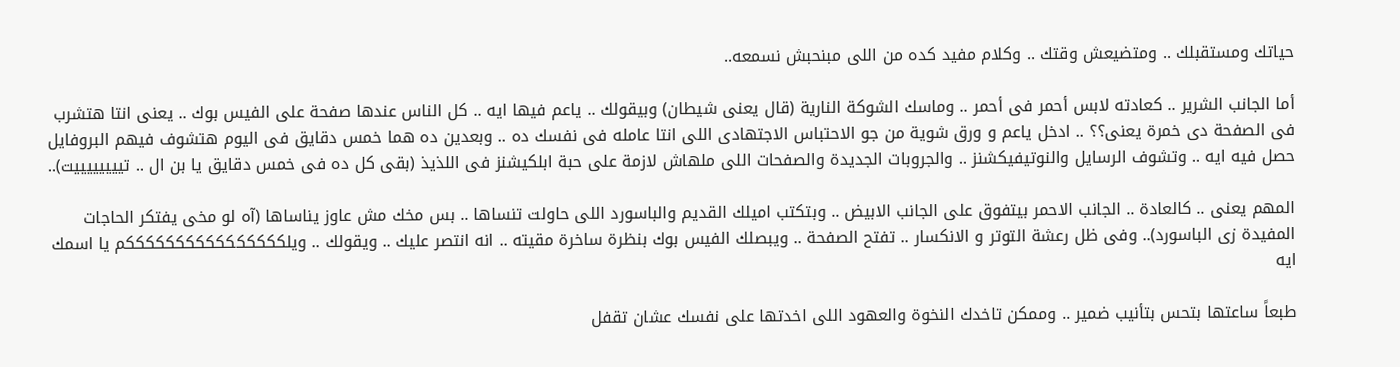حياتك ومستقبلك .. ومتضيعش وقتك .. وكلام مفيد كده من اللى مبنحبش نسمعه..

أما الجانب الشرير .. كعادته لابس أحمر فى أحمر .. وماسك الشوكة النارية (قال يعنى شيطان) وبيقولك .. ياعم فيها ايه .. كل الناس عندها صفحة على الفيس بوك .. يعنى انتا هتشرب فى الصفحة دى خمرة يعنى؟؟ .. ادخل ياعم و ورق شوية من جو الاحتباس الاجتهادى اللى انتا عامله فى نفسك ده .. وبعدين ده هما خمس دقايق فى اليوم هتشوف فيهم البروفايل حصل فيه ايه .. وتشوف الرسايل والنوتيفيكشنز .. والجروبات الجديدة والصفحات اللى ملهاش لازمة على حبة ابلكيشنز فى اللذيذ (بقى كل ده فى خمس دقايق يا بن ال .. تييييييييت)..

المهم يعنى .. كالعادة .. الجانب الاحمر بيتفوق على الجانب الابيض .. وبتكتب اميلك القديم والباسورد اللى حاولت تنساها .. بس مخك مش عاوز يناساها (آه لو مخى يفتكر الحاجات المفيدة زى الباسورد).. وفى ظل رعشة التوتر و الانكسار .. تفتح الصفحة .. ويبصلك الفيس بوك بنظرة ساخرة مقيته .. انه انتصر عليك .. ويقولك .. ويلككككككككككككككككم يا اسمك ايه

طبعاً ساعتها بتحس بتأنيب ضمير .. وممكن تاخدك النخوة والعهود اللى اخدتها على نفسك عشان تقفل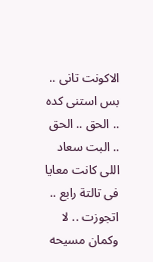الاكونت تانى .. بس استنى كده .. الحق .. الحق .. البت سعاد اللى كانت معايا فى تالتة رابع .. اتجوزت .. لا وكمان مسيحه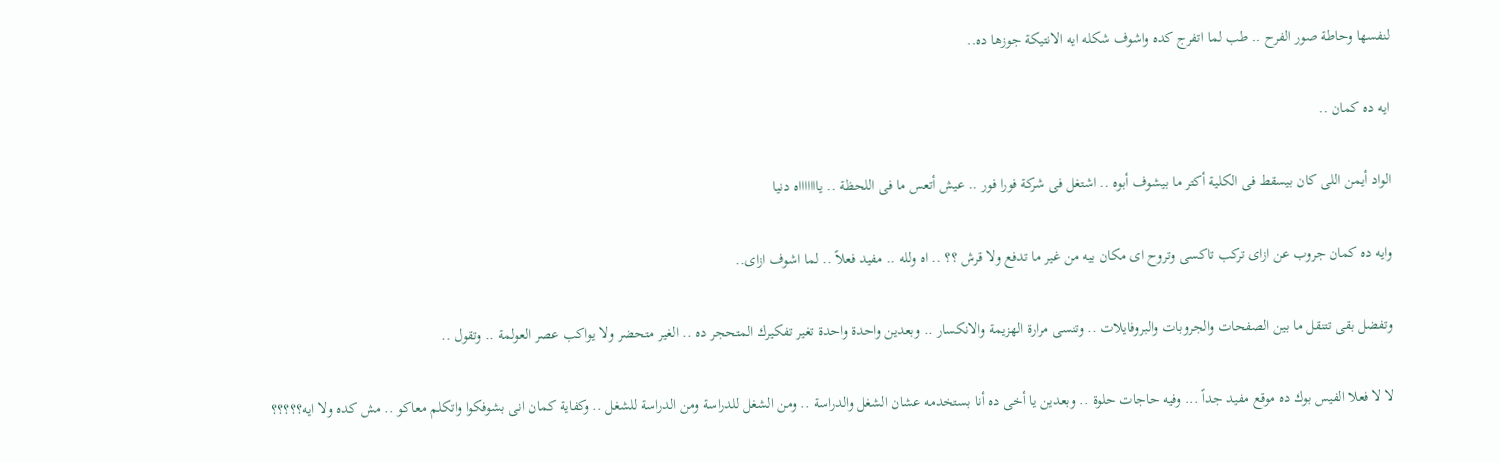لنفسها وحاطة صور الفرح .. طب لما اتفرج كده واشوف شكله ايه الانتيكة جوزها ده..

ايه ده كمان ..

الواد أيمن اللى كان بيسقط فى الكلية أكتر ما بيشوف أبوه .. اشتغل فى شركة فورا فور .. عيش أتعس ما فى اللحظة .. ياااااااه دنيا

وايه ده كمان جروب عن ازاى تركب تاكسى وتروح اى مكان بيه من غير ما تدفع ولا قرش ؟؟ .. اه ولله .. مفيد فعلاً .. لما اشوف ازاى..

وتفضل بقى تتنقل ما بين الصفحات والجروبات والبروفايلات .. وتنسى مرارة الهزيمة والانكسار .. وبعدين واحدة واحدة تغير تفكيرك المتحجر ده .. الغير متحضر ولا يواكب عصر العولمة .. وتقول ..

لا لا فعلا الفيس بوك ده موقع مفيد جداً ... وفيه حاجات حلوة .. وبعدين يا أخى ده أنا بستخدمه عشان الشغل والدراسة .. ومن الشغل للدراسة ومن الدراسة للشغل .. وكفاية كمان انى بشوفكوا واتكلم معاكو .. مش كده ولا ايه؟؟؟؟؟